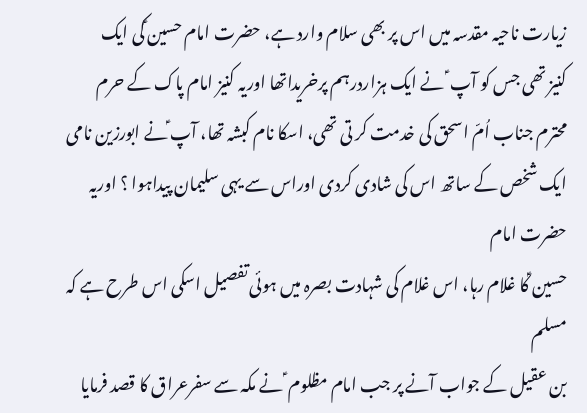زیارت ناحیہ مقدسہ میں اس پر بھی سلام وارد ہے، حضرت امام حسین ؑکی ایک
کنیز تھی جس کو آپ ؑ نے ایک ہزاردرہم پرخریداتھا اوریہ کنیز امام پاک کے حرم
محترم جناب اُمّ اسحق کی خدمت کر تی تھی، اسکا نام کبشہ تھا، آپ ؑنے ابورزین نامی
ایک شخص کے ساتھ اس کی شادی کردی اوراس سے یہی سلیمان پیداہوا ؟ اوریہ حضرت امام
حسین ؑکا غلام رہا، اس غلام کی شہادت بصرہ میں ہوئی تفصیل اسکی اس طرح ہے کہ مسلم
بن عقیل کے جواب آنے پر جب امام مظلوم ؑ نے مکہ سے سفرعراق کا قصد فرمایا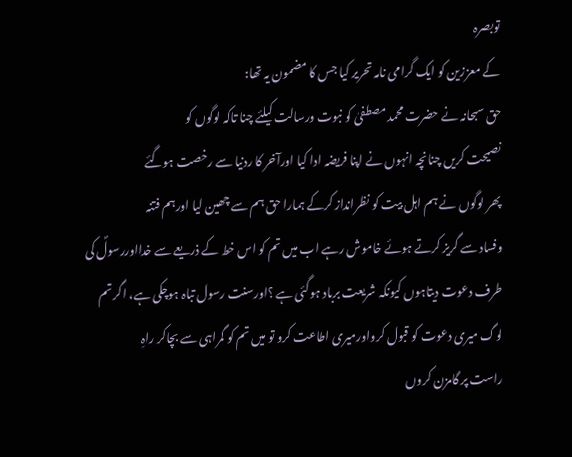توبصرہ
کے معززین کو ایک گرامی نامہ تحریر کیا جس کا مضمون یہ تھا:
حق سبحانہ نے حضرت محمد مصطفیٰ کو نبوت ورسالت کیلئے چنا تاکہ لوگوں کو
نصیحت کریں چنانچہ انہوں نے اپنا فریضہ ادا کیا اورآخر کا ردنیا سے رخصت ہوگئے
پھر لوگوں نے ہم اہل بیت کو نظرانداز کرکے ہمارا حق ہم سے چھین لیا اورہم فتنہ
وفساد سے گریز کرتے ہوئے خاموش رہے اب میں تم کو اس خط کے ذریعے سے خدااوررسولؐ کی
طرف دعوت دیتاہوں کیونکہ شریعت برباد ہوگئی ہے ؟اورسنت رسول تباہ ہوچکی ہے، اگر تم
لوگ میری دعوت کو قبول کرواورمیری اطاعت کرو تو میں تم کو گمراہی سے بچاکر راہِ
راست پر گامزن کروں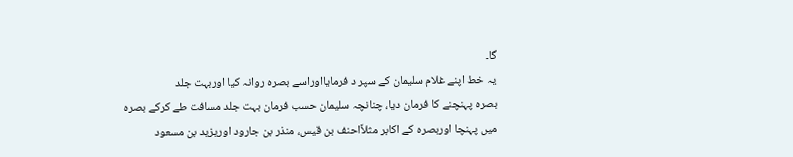گا۔
یہ خط اپنے غلام سلیمان کے سپر د فرمایااوراسے بصرہ روانہ کیا اوربہت جلد
بصرہ پہنچنے کا فرمان دیا، چنانچہ سلیمان حسب فرمان بہت جلد مسافت طے کرکے بصرہ
میں پہنچا اوربصرہ کے اکابر مثلاًاحنف بن قیس، منذر بن جارود اوریزید بن مسعود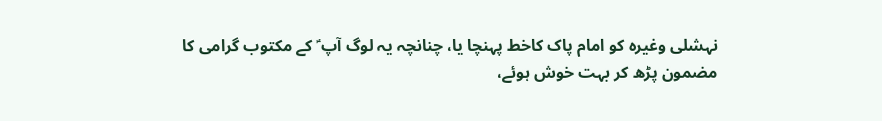نہشلی وغیرہ کو امام پاک کاخط پہنچا یا، چنانچہ یہ لوگ آپ ؑ کے مکتوب گرامی کا
مضمون پڑھ کر بہت خوش ہوئے،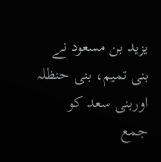یزید بن مسعود نے بنی تمیم، بنی حنظلہ اوربنی سعد کو
جمع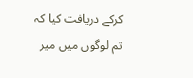کرکے دریافت کیا کہ تم لوگوں میں میر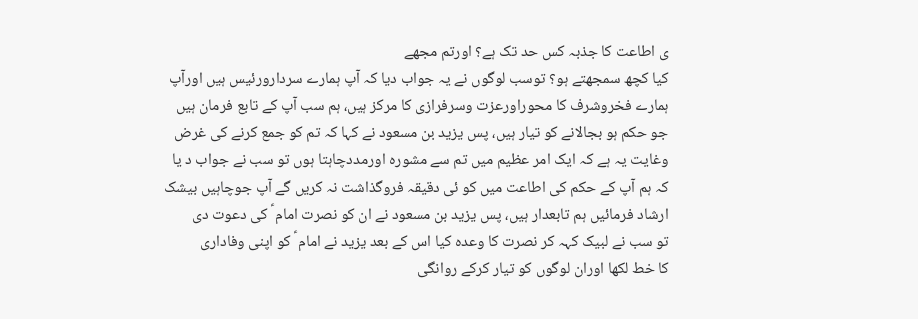ی اطاعت کا جذبہ کس حد تک ہے؟ اورتم مجھے
کیا کچھ سمجھتے ہو؟ توسب لوگوں نے یہ جواب دیا کہ آپ ہمارے سردارورئیس ہیں اورآپ
ہمارے فخروشرف کا محوراورعزت وسرفرازی کا مرکز ہیں، ہم سب آپ کے تابع فرمان ہیں
جو حکم ہو بجالانے کو تیار ہیں، پس یزید بن مسعود نے کہا کہ تم کو جمع کرنے کی غرض
وغایت یہ ہے کہ ایک امر عظیم میں تم سے مشورہ اورمددچاہتا ہوں تو سب نے جواب د یا
کہ ہم آپ کے حکم کی اطاعت میں کو ئی دقیقہ فروگذاشت نہ کریں گے آپ جوچاہیں بیشک
ارشاد فرمائیں ہم تابعدار ہیں، پس یزید بن مسعود نے ان کو نصرت امام ؑ کی دعوت دی
تو سب نے لبیک کہہ کر نصرت کا وعدہ کیا اس کے بعد یزید نے امام ؑ کو اپنی وفاداری
کا خط لکھا اوران لوگوں کو تیار کرکے روانگی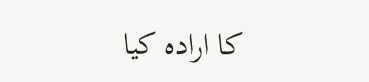کا ارادہ کیا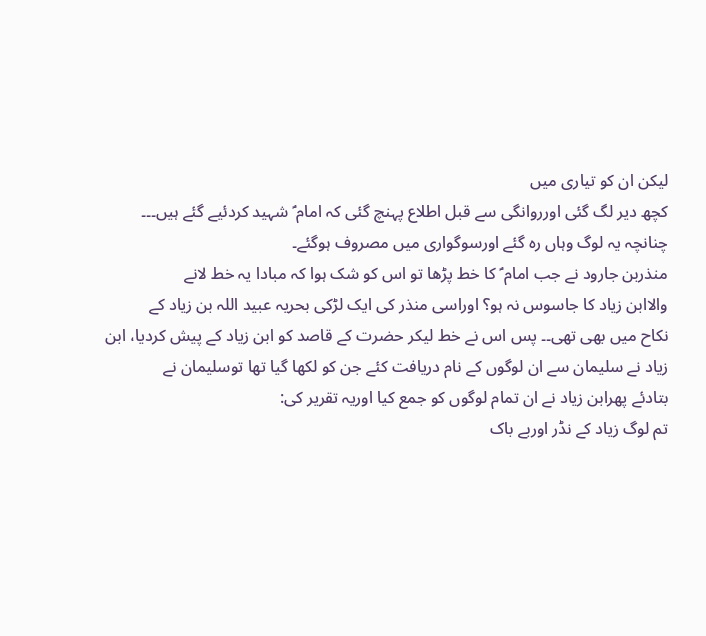لیکن ان کو تیاری میں
کچھ دیر لگ گئی اورروانگی سے قبل اطلاع پہنچ گئی کہ امام ؑ شہید کردئیے گئے ہیں۔۔۔
چنانچہ یہ لوگ وہاں رہ گئے اورسوگواری میں مصروف ہوگئے۔
منذربن جارود نے جب امام ؑ کا خط پڑھا تو اس کو شک ہوا کہ مبادا یہ خط لانے
والاابن زیاد کا جاسوس نہ ہو؟ اوراسی منذر کی ایک لڑکی بحریہ عبید اللہ بن زیاد کے
نکاح میں بھی تھی۔۔ پس اس نے خط لیکر حضرت کے قاصد کو ابن زیاد کے پیش کردیا، ابن
زیاد نے سلیمان سے ان لوگوں کے نام دریافت کئے جن کو لکھا گیا تھا توسلیمان نے
بتادئے پھرابن زیاد نے ان تمام لوگوں کو جمع کیا اوریہ تقریر کی:
تم لوگ زیاد کے نڈر اوربے باک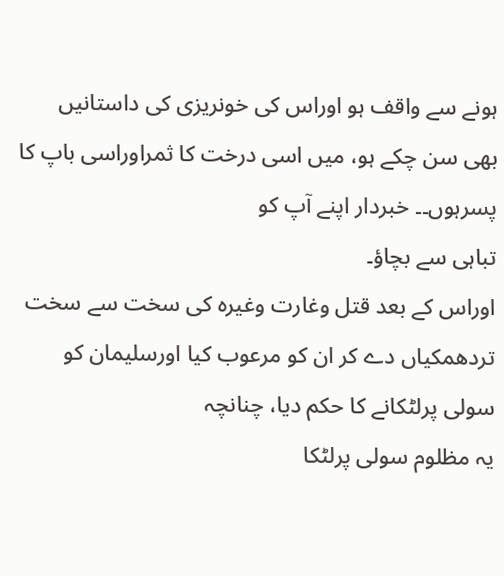ہونے سے واقف ہو اوراس کی خونریزی کی داستانیں
بھی سن چکے ہو، میں اسی درخت کا ثمراوراسی باپ کا پسرہوں۔۔ خبردار اپنے آپ کو
تباہی سے بچاؤ۔
اوراس کے بعد قتل وغارت وغیرہ کی سخت سے سخت
تردھمکیاں دے کر ان کو مرعوب کیا اورسلیمان کو سولی پرلٹکانے کا حکم دیا، چنانچہ
یہ مظلوم سولی پرلٹکا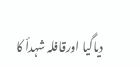دیاگیا اورقافلہ شہدأ کا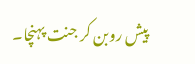پیش روبن کر جنت پہنچا۔